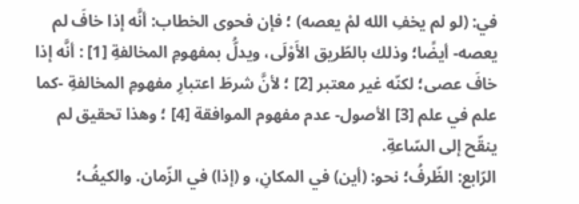في: (لو لم يخفِ الله لمْ يعصه) ؛ فإن فحوى الخطاب: أنَّه إذا خافَ لم يعصه- أيضًا؛ وذلك بالطّريق الأَوْلَى، ويدلُّ بمفهومِ المخالفةِ [1] : أنَّه إذا خافَ عصى؛ لكنّه غير معتبر [2] ؛ لأنَّ شرطَ اعتبارِ مفهومِ المخالفةِ -كما علم في علم [3] الأصول- عدم مفهوم الموافقة [4] ؛ وهذا تحقيق لم ينقّح إلى السّاعةِ.
الرّابع: الظّرفُ؛ نحو: (أين) في المكانِ، و (إذا) في الزّمان. والكيفُ؛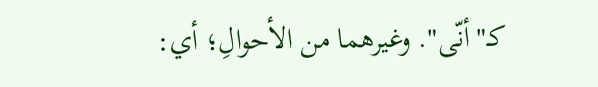كـ"أنّى". وغيرهما من الأحوالِ؛ أي: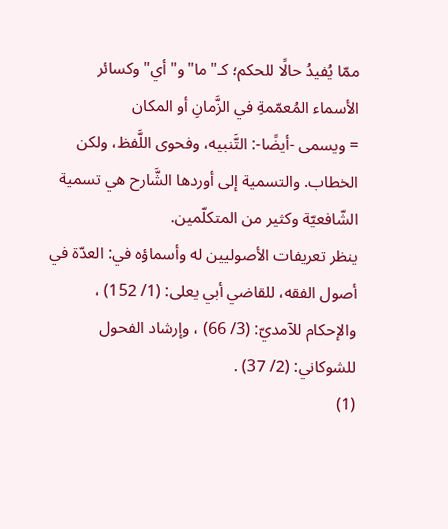ممّا يُفيدُ حالًا للحكم؛ كـ"ما"و"أي"وكسائر الأسماء المُعمّمةِ في الزَّمانِ أو المكان
= ويسمى -أيضًا-: التَّنبيه، وفحوى اللَّفظ، ولكن الخطاب. والتسمية إلى أوردها الشَّارح هي تسمية الشّافعيّة وكثير من المتكلّمين.
ينظر تعريفات الأصوليين له وأسماؤه في: العدّة في أصول الفقه، للقاضي أبي يعلى: (1/ 152) ، والإحكام للآمديّ: (3/ 66) ، وإرشاد الفحول للشوكاني: (2/ 37) .
(1)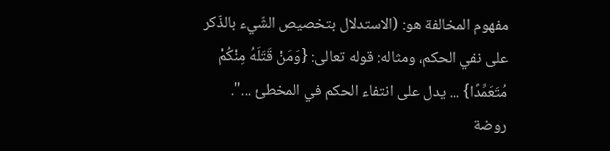مفهوم المخالفة هو: (الاستدلال بتخصيص الشّيء بالذّكر على نفي الحكم، ومثاله: قوله تعالى: {وَمَنْ قَتَلَهُ مِنْكُمْ مُتَعَمِّدًا} ... يدل على انتفاء الحكم في المخطئ ...". روضة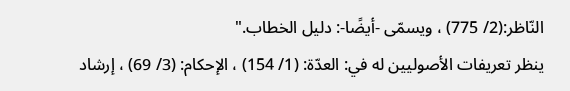النّاظر:(2/ 775) ، ويسمّى -أيضًا-: دليل الخطاب."
ينظر تعريفات الأصوليين له في: العدّة: (1/ 154) ، الإحكام: (3/ 69) ، إرشاد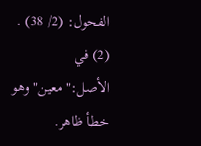الفحول: (2/ 38) .
(2) في الأصل:"معين"وهو خطأ ظاهر.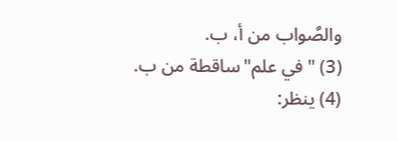والصَّواب من أ، ب.
(3) "في علم"ساقطة من ب.
(4) ينظر: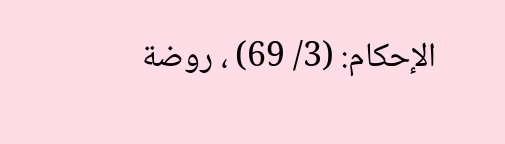الإحكام: (3/ 69) ، روضة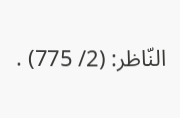النّاظر: (2/ 775) .